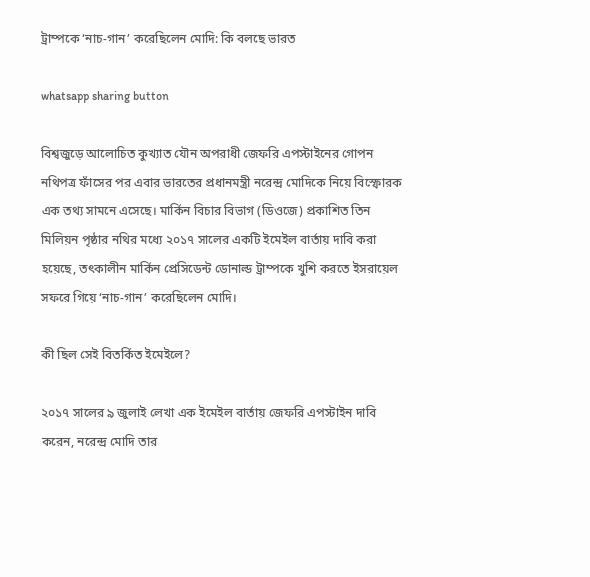ট্রাম্পকে ‘নাচ-গান’ করেছিলেন মোদি: কি বলছে ভারত

whatsapp sharing button

বিশ্বজুড়ে আলোচিত কুখ্যাত যৌন অপরাধী জেফরি এপস্টাইনের গোপন নথিপত্র ফাঁসের পর এবার ভারতের প্রধানমন্ত্রী নরেন্দ্র মোদিকে নিয়ে বিস্ফোরক এক তথ্য সামনে এসেছে। মার্কিন বিচার বিভাগ (ডিওজে) প্রকাশিত তিন মিলিয়ন পৃষ্ঠার নথির মধ্যে ২০১৭ সালের একটি ইমেইল বার্তায় দাবি করা হয়েছে, তৎকালীন মার্কিন প্রেসিডেন্ট ডোনাল্ড ট্রাম্পকে খুশি করতে ইসরায়েল সফরে গিয়ে ‘নাচ-গান’ করেছিলেন মোদি।

কী ছিল সেই বিতর্কিত ইমেইলে?

২০১৭ সালের ৯ জুলাই লেখা এক ইমেইল বার্তায় জেফরি এপস্টাইন দাবি করেন, নরেন্দ্র মোদি তার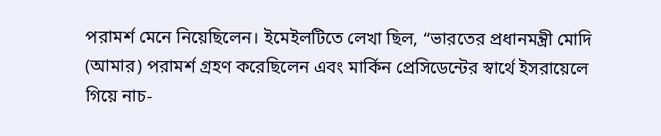পরামর্শ মেনে নিয়েছিলেন। ইমেইলটিতে লেখা ছিল, “ভারতের প্রধানমন্ত্রী মোদি (আমার) পরামর্শ গ্রহণ করেছিলেন এবং মার্কিন প্রেসিডেন্টের স্বার্থে ইসরায়েলে গিয়ে নাচ-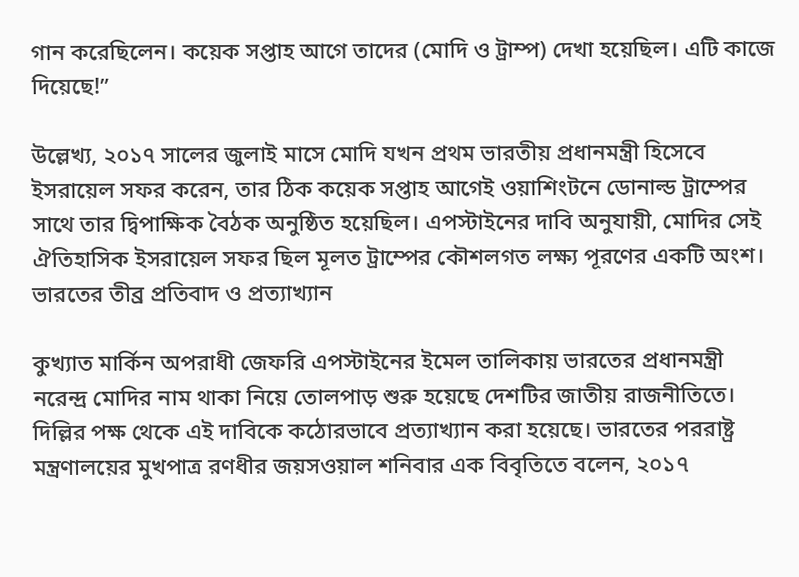গান করেছিলেন। কয়েক সপ্তাহ আগে তাদের (মোদি ও ট্রাম্প) দেখা হয়েছিল। এটি কাজে দিয়েছে!”

উল্লেখ্য, ২০১৭ সালের জুলাই মাসে মোদি যখন প্রথম ভারতীয় প্রধানমন্ত্রী হিসেবে ইসরায়েল সফর করেন, তার ঠিক কয়েক সপ্তাহ আগেই ওয়াশিংটনে ডোনাল্ড ট্রাম্পের সাথে তার দ্বিপাক্ষিক বৈঠক অনুষ্ঠিত হয়েছিল। এপস্টাইনের দাবি অনুযায়ী, মোদির সেই ঐতিহাসিক ইসরায়েল সফর ছিল মূলত ট্রাম্পের কৌশলগত লক্ষ্য পূরণের একটি অংশ।
ভারতের তীব্র প্রতিবাদ ও প্রত্যাখ্যান

কুখ্যাত মার্কিন অপরাধী জেফরি এপস্টাইনের ইমেল তালিকায় ভারতের প্রধানমন্ত্রী নরেন্দ্র মোদির নাম থাকা নিয়ে তোলপাড় শুরু হয়েছে দেশটির জাতীয় রাজনীতিতে। দিল্লির পক্ষ থেকে এই দাবিকে কঠোরভাবে প্রত্যাখ্যান করা হয়েছে। ভারতের পররাষ্ট্র মন্ত্রণালয়ের মুখপাত্র রণধীর জয়সওয়াল শনিবার এক বিবৃতিতে বলেন, ২০১৭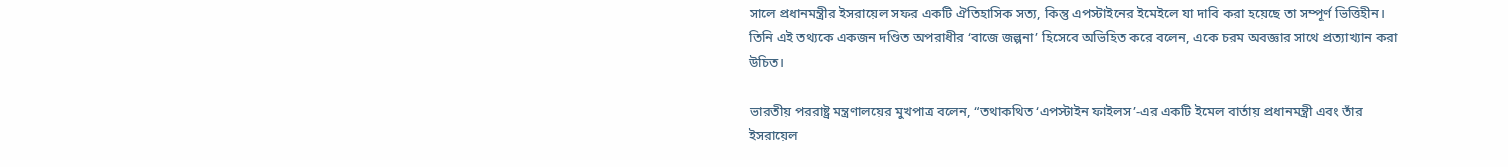সালে প্রধানমন্ত্রীর ইসরায়েল সফর একটি ঐতিহাসিক সত্য, কিন্তু এপস্টাইনের ইমেইলে যা দাবি করা হয়েছে তা সম্পূর্ণ ভিত্তিহীন। তিনি এই তথ্যকে একজন দণ্ডিত অপরাধীর ‘বাজে জল্পনা’ হিসেবে অভিহিত করে বলেন, একে চরম অবজ্ঞার সাথে প্রত্যাখ্যান করা উচিত।

ভারতীয় পররাষ্ট্র মন্ত্রণালয়ের মুখপাত্র বলেন, “তথাকথিত ‘এপস্টাইন ফাইলস’-এর একটি ইমেল বার্তায় প্রধানমন্ত্রী এবং তাঁর ইসরায়েল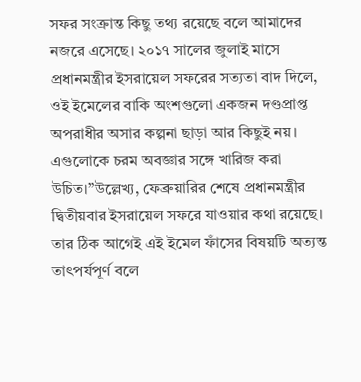সফর সংক্রান্ত কিছু তথ্য রয়েছে বলে আমাদের নজরে এসেছে। ২০১৭ সালের জুলাই মাসে প্রধানমন্ত্রীর ইসরায়েল সফরের সত্যতা বাদ দিলে, ওই ইমেলের বাকি অংশগুলো একজন দণ্ডপ্রাপ্ত অপরাধীর অসার কল্পনা ছাড়া আর কিছুই নয়। এগুলোকে চরম অবজ্ঞার সঙ্গে খারিজ করা উচিত।”উল্লেখ্য, ফেব্রুয়ারির শেষে প্রধানমন্ত্রীর দ্বিতীয়বার ইসরায়েল সফরে যাওয়ার কথা রয়েছে। তার ঠিক আগেই এই ইমেল ফাঁসের বিষয়টি অত্যন্ত তাৎপর্যপূর্ণ বলে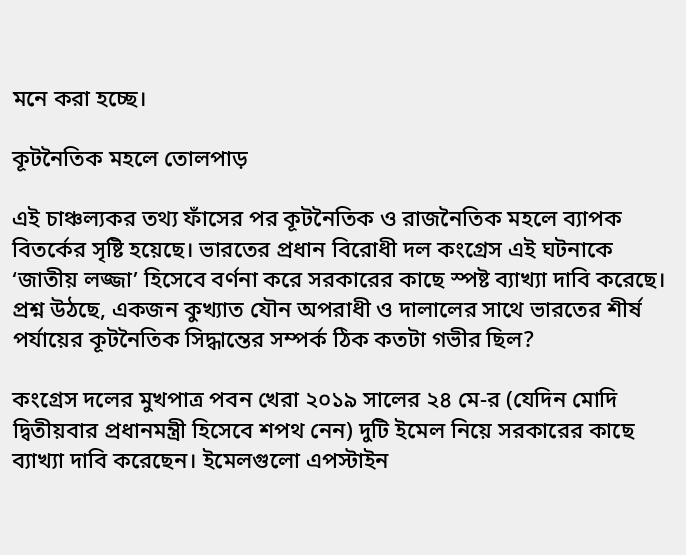মনে করা হচ্ছে।

কূটনৈতিক মহলে তোলপাড়

এই চাঞ্চল্যকর তথ্য ফাঁসের পর কূটনৈতিক ও রাজনৈতিক মহলে ব্যাপক বিতর্কের সৃষ্টি হয়েছে। ভারতের প্রধান বিরোধী দল কংগ্রেস এই ঘটনাকে ‘জাতীয় লজ্জা’ হিসেবে বর্ণনা করে সরকারের কাছে স্পষ্ট ব্যাখ্যা দাবি করেছে। প্রশ্ন উঠছে, একজন কুখ্যাত যৌন অপরাধী ও দালালের সাথে ভারতের শীর্ষ পর্যায়ের কূটনৈতিক সিদ্ধান্তের সম্পর্ক ঠিক কতটা গভীর ছিল?

কংগ্রেস দলের মুখপাত্র পবন খেরা ২০১৯ সালের ২৪ মে-র (যেদিন মোদি দ্বিতীয়বার প্রধানমন্ত্রী হিসেবে শপথ নেন) দুটি ইমেল নিয়ে সরকারের কাছে ব্যাখ্যা দাবি করেছেন। ইমেলগুলো এপস্টাইন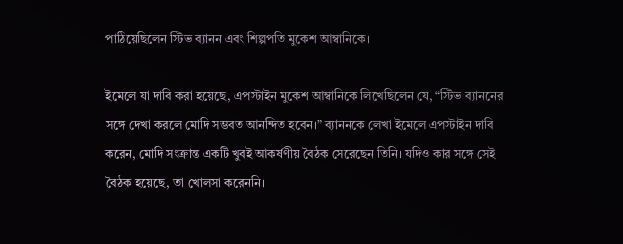পাঠিয়েছিলেন স্টিভ ব্যানন এবং শিল্পপতি মুকেশ আম্বানিকে।

ইমেলে যা দাবি করা হয়েছে, এপস্টাইন মুকেশ আম্বানিকে লিখেছিলেন যে, “স্টিভ ব্যাননের সঙ্গে দেখা করলে মোদি সম্ভবত আনন্দিত হবেন।” ব্যাননকে লেখা ইমেলে এপস্টাইন দাবি করেন, মোদি সংক্রান্ত একটি খুবই আকর্ষণীয় বৈঠক সেরেছেন তিনি। যদিও কার সঙ্গে সেই বৈঠক হয়েছে, তা খোলসা করেননি।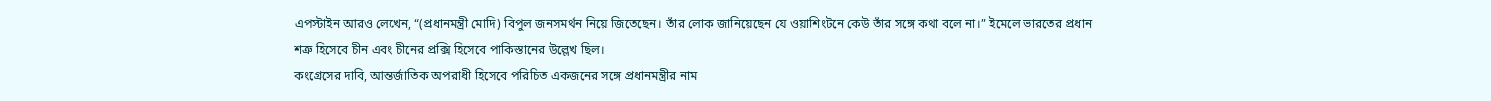এপস্টাইন আরও লেখেন, “(প্রধানমন্ত্রী মোদি) বিপুল জনসমর্থন নিয়ে জিতেছেন। তাঁর লোক জানিয়েছেন যে ওয়াশিংটনে কেউ তাঁর সঙ্গে কথা বলে না।” ইমেলে ভারতের প্রধান শত্রু হিসেবে চীন এবং চীনের প্রক্সি হিসেবে পাকিস্তানের উল্লেখ ছিল।
কংগ্রেসের দাবি, আন্তর্জাতিক অপরাধী হিসেবে পরিচিত একজনের সঙ্গে প্রধানমন্ত্রীর নাম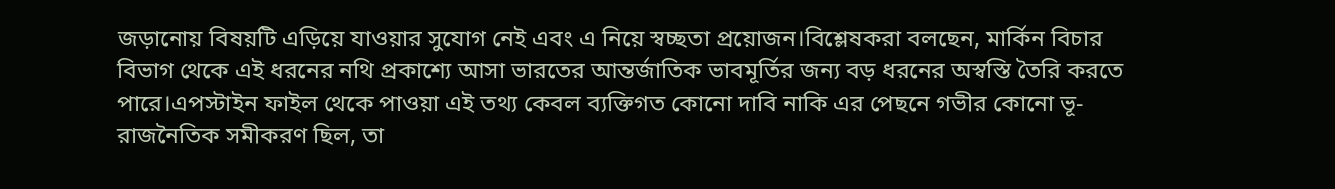জড়ানোয় বিষয়টি এড়িয়ে যাওয়ার সুযোগ নেই এবং এ নিয়ে স্বচ্ছতা প্রয়োজন।বিশ্লেষকরা বলছেন, মার্কিন বিচার বিভাগ থেকে এই ধরনের নথি প্রকাশ্যে আসা ভারতের আন্তর্জাতিক ভাবমূর্তির জন্য বড় ধরনের অস্বস্তি তৈরি করতে পারে।এপস্টাইন ফাইল থেকে পাওয়া এই তথ্য কেবল ব্যক্তিগত কোনো দাবি নাকি এর পেছনে গভীর কোনো ভূ-রাজনৈতিক সমীকরণ ছিল, তা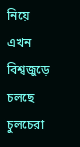নিয়ে এখন বিশ্বজুড়ে চলছে চুলচেরা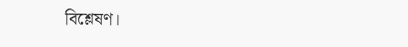বিশ্লেষণ।